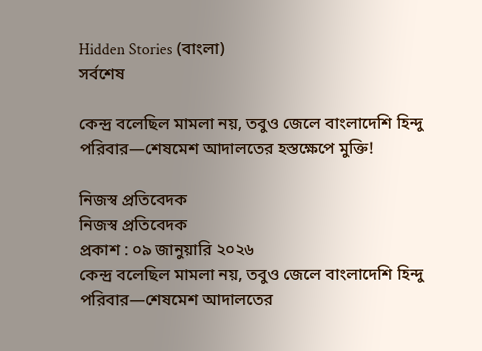Hidden Stories (বাংলা)
সর্বশেষ

কেন্দ্র বলেছিল মামলা নয়, তবুও জেলে বাংলাদেশি হিন্দু পরিবার—শেষমেশ আদালতের হস্তক্ষেপে মুক্তি!

নিজস্ব প্রতিবেদক
নিজস্ব প্রতিবেদক
প্রকাশ : ০৯ জানুয়ারি ২০২৬
কেন্দ্র বলেছিল মামলা নয়, তবুও জেলে বাংলাদেশি হিন্দু পরিবার—শেষমেশ আদালতের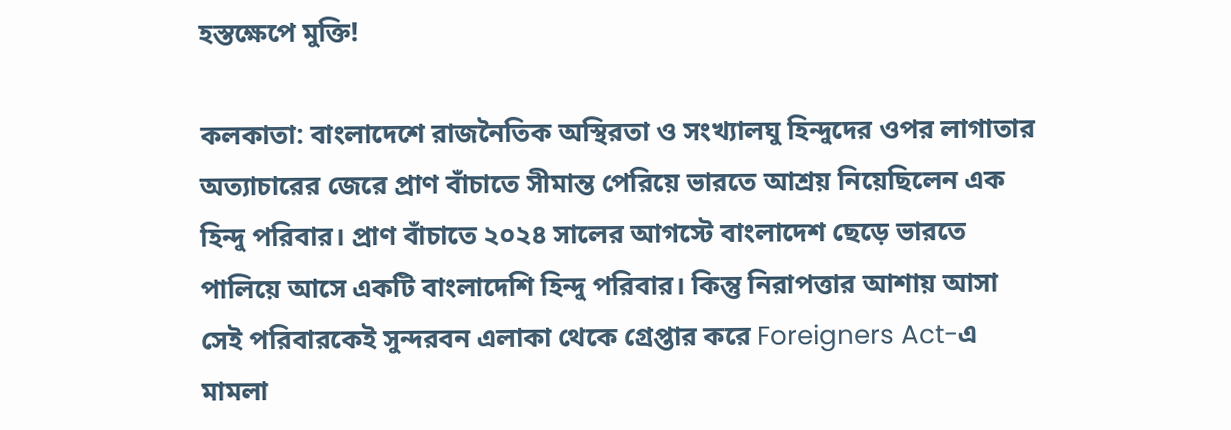হস্তক্ষেপে মুক্তি!

কলকাতা: বাংলাদেশে রাজনৈতিক অস্থিরতা ও সংখ্যালঘু হিন্দুদের ওপর লাগাতার অত্যাচারের জেরে প্রাণ বাঁচাতে সীমান্ত পেরিয়ে ভারতে আশ্রয় নিয়েছিলেন এক হিন্দু পরিবার। প্রাণ বাঁচাতে ২০২৪ সালের আগস্টে বাংলাদেশ ছেড়ে ভারতে পালিয়ে আসে একটি বাংলাদেশি হিন্দু পরিবার। কিন্তু নিরাপত্তার আশায় আসা সেই পরিবারকেই সুন্দরবন এলাকা থেকে গ্রেপ্তার করে Foreigners Act-এ মামলা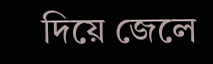দিয়ে জেলে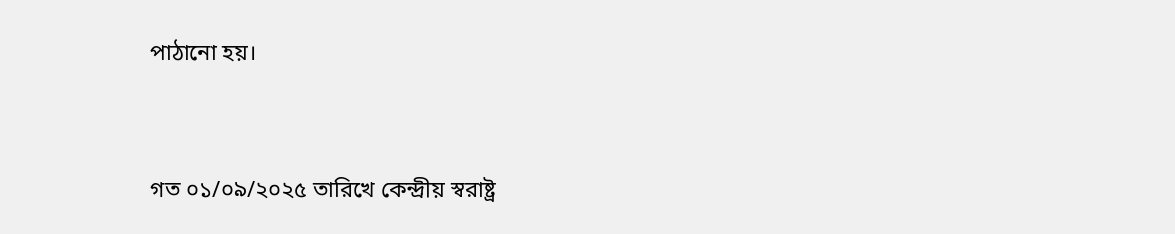পাঠানো হয়।


গত ০১/০৯/২০২৫ তারিখে কেন্দ্রীয় স্বরাষ্ট্র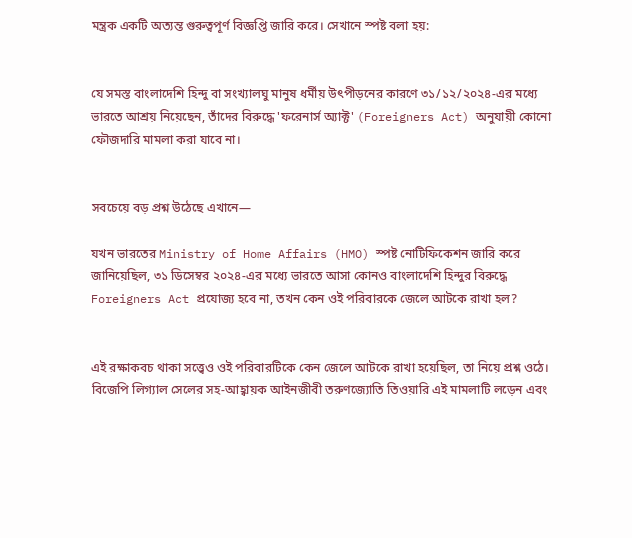মন্ত্রক একটি অত্যন্ত গুরুত্বপূর্ণ বিজ্ঞপ্তি জারি করে। সেখানে স্পষ্ট বলা হয়:


যে সমস্ত বাংলাদেশি হিন্দু বা সংখ্যালঘু মানুষ ধর্মীয় উৎপীড়নের কারণে ৩১/১২/২০২৪-এর মধ্যে ভারতে আশ্রয় নিয়েছেন, তাঁদের বিরুদ্ধে 'ফরেনার্স অ্যাক্ট' (Foreigners Act) অনুযায়ী কোনো ফৌজদারি মামলা করা যাবে না।


সবচেয়ে বড় প্রশ্ন উঠেছে এখানে—

যখন ভারতের Ministry of Home Affairs (HMO) স্পষ্ট নোটিফিকেশন জারি করে জানিয়েছিল, ৩১ ডিসেম্বর ২০২৪-এর মধ্যে ভারতে আসা কোনও বাংলাদেশি হিন্দুর বিরুদ্ধে Foreigners Act প্রযোজ্য হবে না, তখন কেন ওই পরিবারকে জেলে আটকে রাখা হল?


এই রক্ষাকবচ থাকা সত্ত্বেও ওই পরিবারটিকে কেন জেলে আটকে রাখা হয়েছিল, তা নিয়ে প্রশ্ন ওঠে। বিজেপি লিগ্যাল সেলের সহ-আহ্বায়ক আইনজীবী তরুণজ্যোতি তিওয়ারি এই মামলাটি লড়েন এবং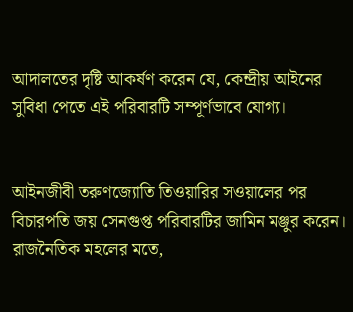আদালতের দৃষ্টি আকর্ষণ করেন যে, কেন্দ্রীয় আইনের সুবিধা পেতে এই পরিবারটি সম্পূর্ণভাবে যোগ্য।


আইনজীবী তরুণজ্যোতি তিওয়ারির সওয়ালের পর বিচারপতি জয় সেনগুপ্ত পরিবারটির জামিন মঞ্জুর করেন। রাজনৈতিক মহলের মতে,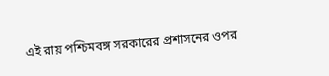এই রায় পশ্চিমবঙ্গ সরকারের প্রশাসনের ওপর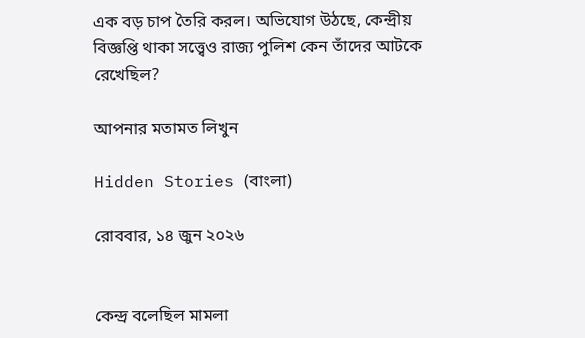এক বড় চাপ তৈরি করল। অভিযোগ উঠছে, কেন্দ্রীয় বিজ্ঞপ্তি থাকা সত্ত্বেও রাজ্য পুলিশ কেন তাঁদের আটকে রেখেছিল?

আপনার মতামত লিখুন

Hidden Stories (বাংলা)

রোববার, ১৪ জুন ২০২৬


কেন্দ্র বলেছিল মামলা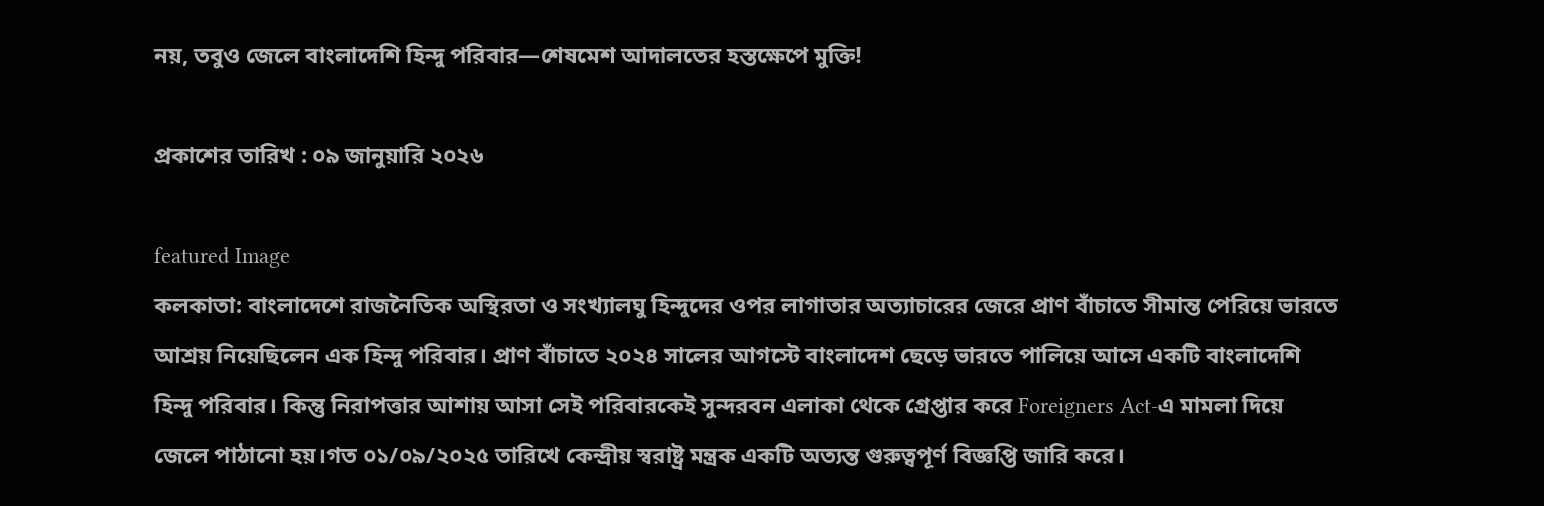নয়, তবুও জেলে বাংলাদেশি হিন্দু পরিবার—শেষমেশ আদালতের হস্তক্ষেপে মুক্তি!

প্রকাশের তারিখ : ০৯ জানুয়ারি ২০২৬

featured Image
কলকাতা: বাংলাদেশে রাজনৈতিক অস্থিরতা ও সংখ্যালঘু হিন্দুদের ওপর লাগাতার অত্যাচারের জেরে প্রাণ বাঁচাতে সীমান্ত পেরিয়ে ভারতে আশ্রয় নিয়েছিলেন এক হিন্দু পরিবার। প্রাণ বাঁচাতে ২০২৪ সালের আগস্টে বাংলাদেশ ছেড়ে ভারতে পালিয়ে আসে একটি বাংলাদেশি হিন্দু পরিবার। কিন্তু নিরাপত্তার আশায় আসা সেই পরিবারকেই সুন্দরবন এলাকা থেকে গ্রেপ্তার করে Foreigners Act-এ মামলা দিয়ে জেলে পাঠানো হয়।গত ০১/০৯/২০২৫ তারিখে কেন্দ্রীয় স্বরাষ্ট্র মন্ত্রক একটি অত্যন্ত গুরুত্বপূর্ণ বিজ্ঞপ্তি জারি করে।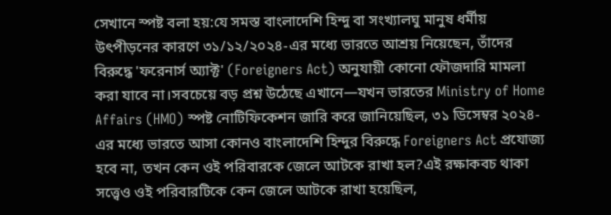সেখানে স্পষ্ট বলা হয়:যে সমস্ত বাংলাদেশি হিন্দু বা সংখ্যালঘু মানুষ ধর্মীয় উৎপীড়নের কারণে ৩১/১২/২০২৪-এর মধ্যে ভারতে আশ্রয় নিয়েছেন, তাঁদের বিরুদ্ধে 'ফরেনার্স অ্যাক্ট' (Foreigners Act) অনুযায়ী কোনো ফৌজদারি মামলা করা যাবে না।সবচেয়ে বড় প্রশ্ন উঠেছে এখানে—যখন ভারতের Ministry of Home Affairs (HMO) স্পষ্ট নোটিফিকেশন জারি করে জানিয়েছিল, ৩১ ডিসেম্বর ২০২৪-এর মধ্যে ভারতে আসা কোনও বাংলাদেশি হিন্দুর বিরুদ্ধে Foreigners Act প্রযোজ্য হবে না, তখন কেন ওই পরিবারকে জেলে আটকে রাখা হল?এই রক্ষাকবচ থাকা সত্ত্বেও ওই পরিবারটিকে কেন জেলে আটকে রাখা হয়েছিল,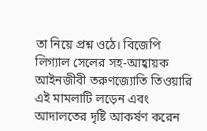তা নিয়ে প্রশ্ন ওঠে। বিজেপি লিগ্যাল সেলের সহ-আহ্বায়ক আইনজীবী তরুণজ্যোতি তিওয়ারি এই মামলাটি লড়েন এবং আদালতের দৃষ্টি আকর্ষণ করেন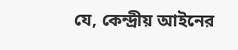যে, কেন্দ্রীয় আইনের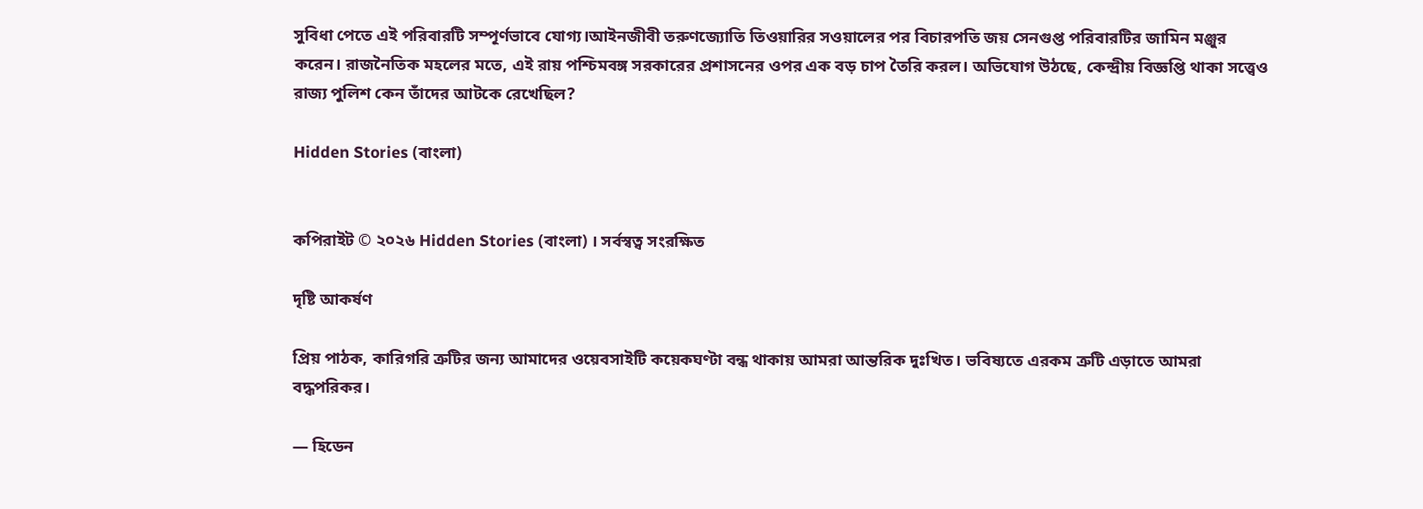সুবিধা পেতে এই পরিবারটি সম্পূর্ণভাবে যোগ্য।আইনজীবী তরুণজ্যোতি তিওয়ারির সওয়ালের পর বিচারপতি জয় সেনগুপ্ত পরিবারটির জামিন মঞ্জুর করেন। রাজনৈতিক মহলের মতে, এই রায় পশ্চিমবঙ্গ সরকারের প্রশাসনের ওপর এক বড় চাপ তৈরি করল। অভিযোগ উঠছে, কেন্দ্রীয় বিজ্ঞপ্তি থাকা সত্ত্বেও রাজ্য পুলিশ কেন তাঁদের আটকে রেখেছিল?

Hidden Stories (বাংলা)


কপিরাইট © ২০২৬ Hidden Stories (বাংলা) । সর্বস্বত্ব সংরক্ষিত

দৃষ্টি আকর্ষণ

প্রিয় পাঠক, কারিগরি ত্রুটির জন্য আমাদের ওয়েবসাইটি কয়েকঘণ্টা বন্ধ থাকায় আমরা আন্তরিক দুঃখিত। ভবিষ্যতে এরকম ত্রুটি এড়াতে আমরা বদ্ধপরিকর।

— হিডেন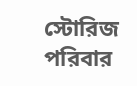স্টোরিজ পরিবার